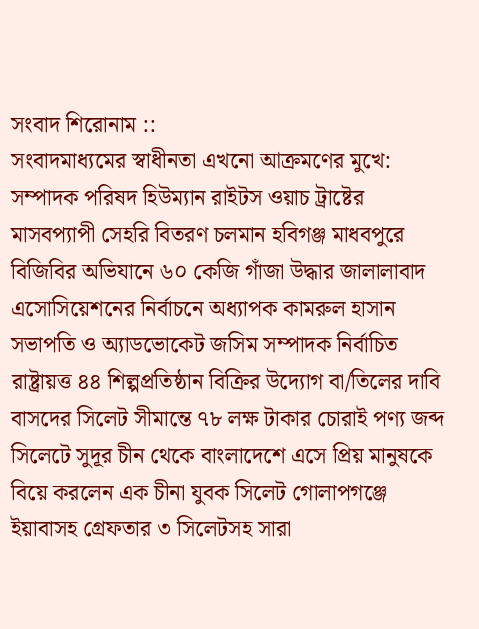সংবাদ শিরোনাম ::
সংবাদমাধ্যমের স্বাধীনতা এখনো আক্রমণের মুখে: সম্পাদক পরিষদ হিউম্যান রাইটস ওয়াচ ট্রাষ্টের মাসবপ্যাপী সেহরি বিতরণ চলমান হবিগঞ্জ মাধবপুরে বিজিবির অভিযানে ৬০ কেজি গাঁজা উদ্ধার জালালাবাদ এসোসিয়েশনের নির্বাচনে অধ্যাপক কামরুল হাসান সভাপতি ও অ্যাডভোকেট জসিম সম্পাদক নির্বাচিত রাষ্ট্রায়ত্ত ৪৪ শিল্পপ্রতিষ্ঠান বিক্রির উদ্যোগ বা/তিলের দাবি বাসদের সিলেট সীমান্তে ৭৮ লক্ষ টাকার চোরাই পণ্য জব্দ সিলেটে সুদূর চীন থেকে বাংলাদেশে এসে প্রিয় মানুষকে বিয়ে করলেন এক চীনা যুবক সিলেট গোলাপগঞ্জে ইয়াবাসহ গ্রেফতার ৩ সিলেটসহ সারা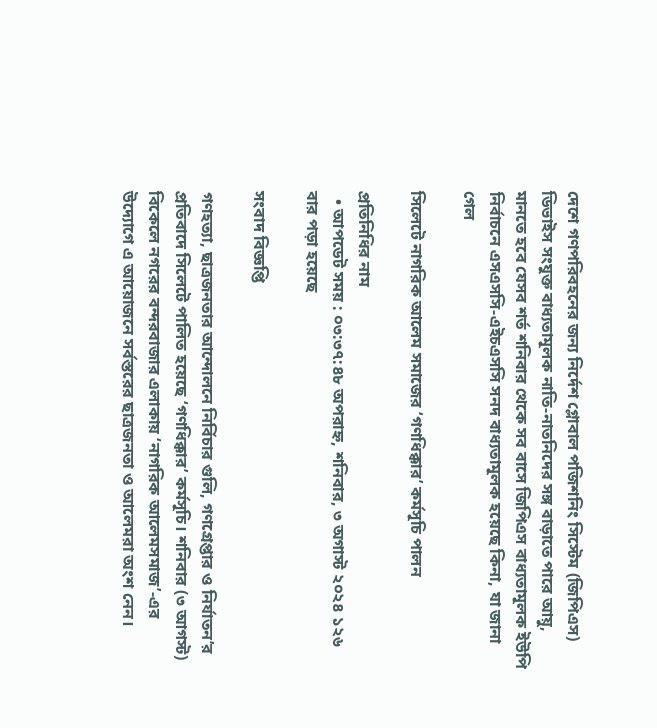দেশে গণপরিবহনের জন্য নির্দেশ গ্লোবাল পজিশনিং সিস্টেম (জিপিএস) ডিভাইস সংযুক্ত বাধ্যতামূলক নাতি-নাতনিদের সঙ্গ বাড়াতে পারে আয়ু, মানতে হবে যেসব শর্ত শনিবার থেকে সব বাসে জিপিএস বাধ্যতামূলক ইউপি নির্বাচনে এসএসসি-এইচএসসি সনদ বাধ্যতামূলক হয়েছে কিনা, যা জানা গেল

সিলেটে নাগরিক আলেম সমাজের ‘গণধিক্কার’ কর্মসূচি পালন

প্রতিনিধির নাম
  • আপডেট সময় : ০৩:৩৭:৪৮ অপরাহ্ন, শনিবার, ৩ অগাস্ট ২০২৪ ১২৬ বার পড়া হয়েছে

সংবাদ বিজ্ঞপ্তি

গণহত্যা, ছাত্রজনতার আন্দোলনে নির্বিচার গুলি, গণগ্রেপ্তার ও নির্যাতন’র প্রতিবাদে সিলেটে পালিত হয়েছে ‘গণধিক্কার’ কর্মসূচি। শনিবার (৩ আগস্ট) বিকেলে নগরের বন্দরবাজার এলাকায় ‘নাগরিক আলেমসমাজ’-এর উদ্যোগে এ আয়োজনে সর্বস্তরের ছাত্রজনতা ও আলেমরা অংশ নেন।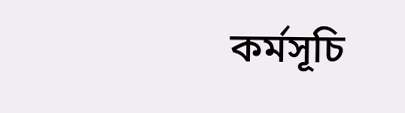কর্মসূচি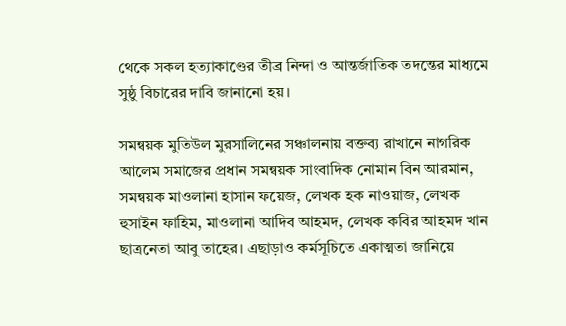থেকে সকল হত্যাকাণ্ডের তীব্র নিন্দা ও আন্তর্জাতিক তদন্তের মাধ্যমে সুষ্ঠু বিচারের দাবি জানানো হয়।

সমন্বয়ক মুতিউল মুরসালিনের সঞ্চালনায় বক্তব্য রাখানে নাগরিক আলেম সমাজের প্রধান সমন্বয়ক সাংবাদিক নোমান বিন আরমান, সমন্বয়ক মাওলানা হাসান ফয়েজ, লেখক হক নাওয়াজ, লেখক হুসাইন ফাহিম, মাওলানা আদিব আহমদ, লেখক কবির আহমদ খান ছাত্রনেতা আবু তাহের। এছাড়াও কর্মসূচিতে একাত্মতা জানিয়ে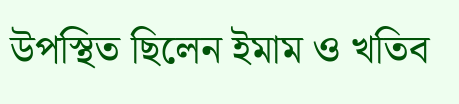উপস্থিত ছিলেন ইমাম ও খতিব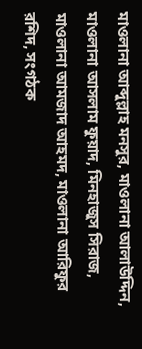মাওলানা আব্দুল্লাহ মনসুর, মাওলানা আলাউদ্দিন, মাওলানা আসলাম ফুয়াদ, মিনহাজুস সিরাজ, মাওলানা আমজাদ আহমদ, মাওলানা আরিফুর রশিদ, সংগঠক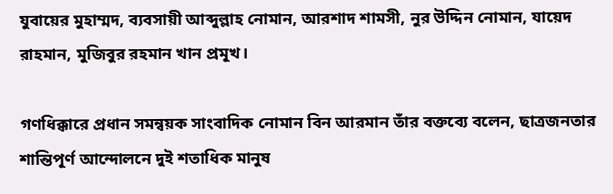যুবায়ের মুহাম্মদ, ব্যবসায়ী আব্দুল্লাহ নোমান, আরশাদ শামসী, নুর উদ্দিন নোমান, যায়েদ রাহমান, মুজিবুর রহমান খান প্রমূখ।

গণধিক্কারে প্রধান সমন্বয়ক সাংবাদিক নোমান বিন আরমান তাঁর বক্তব্যে বলেন, ছাত্রজনতার শান্তিপূর্ণ আন্দোলনে দুই শতাধিক মানুষ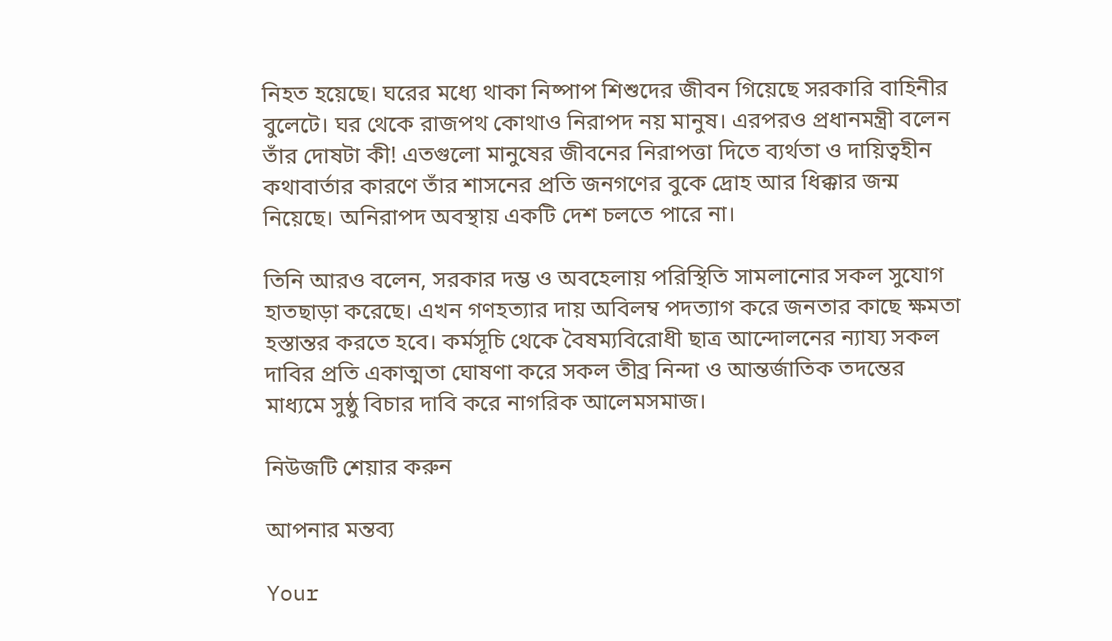নিহত হয়েছে। ঘরের মধ্যে থাকা নিষ্পাপ শিশুদের জীবন গিয়েছে সরকারি বাহিনীর বুলেটে। ঘর থেকে রাজপথ কোথাও নিরাপদ নয় মানুষ। এরপরও প্রধানমন্ত্রী বলেন তাঁর দোষটা কী! এতগুলো মানুষের জীবনের নিরাপত্তা দিতে ব্যর্থতা ও দায়িত্বহীন কথাবার্তার কারণে তাঁর শাসনের প্রতি জনগণের বুকে দ্রোহ আর ধিক্কার জন্ম নিয়েছে। অনিরাপদ অবস্থায় একটি দেশ চলতে পারে না।

তিনি আরও বলেন, সরকার দম্ভ ও অবহেলায় পরিস্থিতি সামলানোর সকল সুযোগ হাতছাড়া করেছে। এখন গণহত্যার দায় অবিলম্ব পদত্যাগ করে জনতার কাছে ক্ষমতা হস্তান্তর করতে হবে। কর্মসূচি থেকে বৈষম্যবিরোধী ছাত্র আন্দোলনের ন্যায্য সকল দাবির প্রতি একাত্মতা ঘোষণা করে সকল তীব্র নিন্দা ও আন্তর্জাতিক তদন্তের মাধ্যমে সুষ্ঠু বিচার দাবি করে নাগরিক আলেমসমাজ।

নিউজটি শেয়ার করুন

আপনার মন্তব্য

Your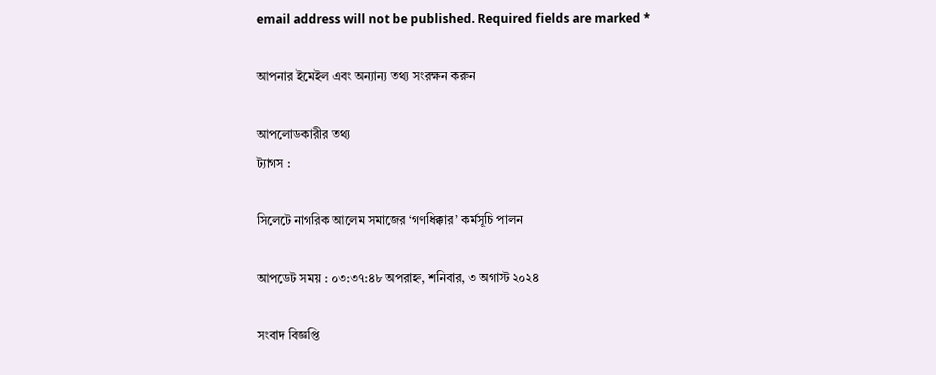email address will not be published. Required fields are marked *

আপনার ইমেইল এবং অন্যান্য তথ্য সংরক্ষন করুন

আপলোডকারীর তথ্য
ট্যাগস :

সিলেটে নাগরিক আলেম সমাজের ‘গণধিক্কার’ কর্মসূচি পালন

আপডেট সময় : ০৩:৩৭:৪৮ অপরাহ্ন, শনিবার, ৩ অগাস্ট ২০২৪

সংবাদ বিজ্ঞপ্তি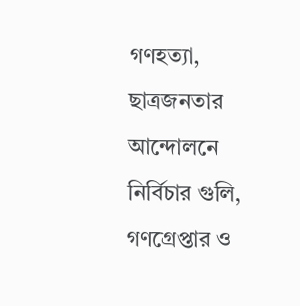গণহত্যা, ছাত্রজনতার আন্দোলনে নির্বিচার গুলি, গণগ্রেপ্তার ও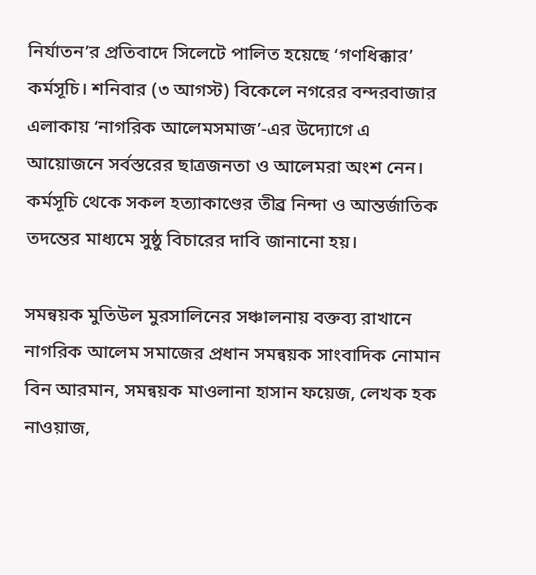নির্যাতন’র প্রতিবাদে সিলেটে পালিত হয়েছে ‘গণধিক্কার’ কর্মসূচি। শনিবার (৩ আগস্ট) বিকেলে নগরের বন্দরবাজার এলাকায় ‘নাগরিক আলেমসমাজ’-এর উদ্যোগে এ আয়োজনে সর্বস্তরের ছাত্রজনতা ও আলেমরা অংশ নেন। কর্মসূচি থেকে সকল হত্যাকাণ্ডের তীব্র নিন্দা ও আন্তর্জাতিক তদন্তের মাধ্যমে সুষ্ঠু বিচারের দাবি জানানো হয়।

সমন্বয়ক মুতিউল মুরসালিনের সঞ্চালনায় বক্তব্য রাখানে নাগরিক আলেম সমাজের প্রধান সমন্বয়ক সাংবাদিক নোমান বিন আরমান, সমন্বয়ক মাওলানা হাসান ফয়েজ, লেখক হক নাওয়াজ,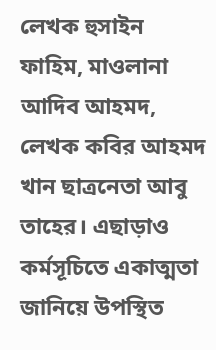লেখক হুসাইন ফাহিম, মাওলানা আদিব আহমদ, লেখক কবির আহমদ খান ছাত্রনেতা আবু তাহের। এছাড়াও কর্মসূচিতে একাত্মতা জানিয়ে উপস্থিত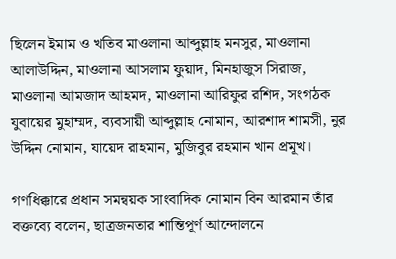ছিলেন ইমাম ও খতিব মাওলানা আব্দুল্লাহ মনসুর, মাওলানা আলাউদ্দিন, মাওলানা আসলাম ফুয়াদ, মিনহাজুস সিরাজ, মাওলানা আমজাদ আহমদ, মাওলানা আরিফুর রশিদ, সংগঠক যুবায়ের মুহাম্মদ, ব্যবসায়ী আব্দুল্লাহ নোমান, আরশাদ শামসী, নুর উদ্দিন নোমান, যায়েদ রাহমান, মুজিবুর রহমান খান প্রমূখ।

গণধিক্কারে প্রধান সমন্বয়ক সাংবাদিক নোমান বিন আরমান তাঁর বক্তব্যে বলেন, ছাত্রজনতার শান্তিপূর্ণ আন্দোলনে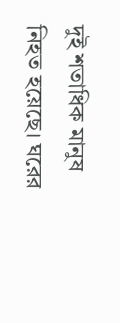দুই শতাধিক মানুষ নিহত হয়েছে। ঘরের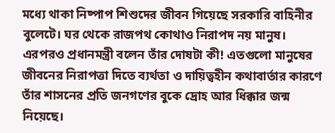মধ্যে থাকা নিষ্পাপ শিশুদের জীবন গিয়েছে সরকারি বাহিনীর বুলেটে। ঘর থেকে রাজপথ কোথাও নিরাপদ নয় মানুষ। এরপরও প্রধানমন্ত্রী বলেন তাঁর দোষটা কী! এতগুলো মানুষের জীবনের নিরাপত্তা দিতে ব্যর্থতা ও দায়িত্বহীন কথাবার্তার কারণে তাঁর শাসনের প্রতি জনগণের বুকে দ্রোহ আর ধিক্কার জন্ম নিয়েছে।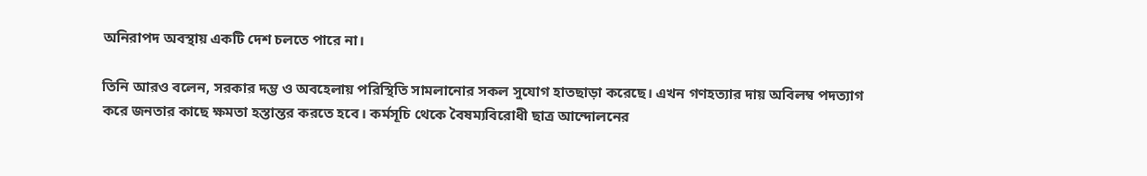অনিরাপদ অবস্থায় একটি দেশ চলতে পারে না।

তিনি আরও বলেন, সরকার দম্ভ ও অবহেলায় পরিস্থিতি সামলানোর সকল সুযোগ হাতছাড়া করেছে। এখন গণহত্যার দায় অবিলম্ব পদত্যাগ করে জনতার কাছে ক্ষমতা হস্তান্তর করতে হবে। কর্মসূচি থেকে বৈষম্যবিরোধী ছাত্র আন্দোলনের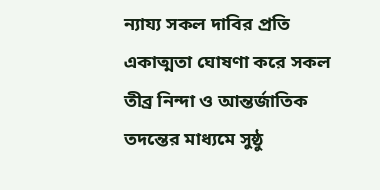ন্যায্য সকল দাবির প্রতি একাত্মতা ঘোষণা করে সকল তীব্র নিন্দা ও আন্তর্জাতিক তদন্তের মাধ্যমে সুষ্ঠু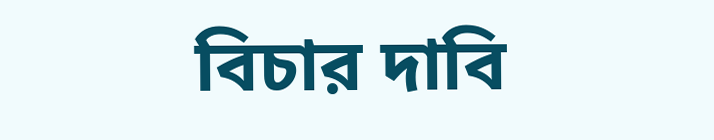বিচার দাবি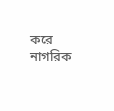করে নাগরিক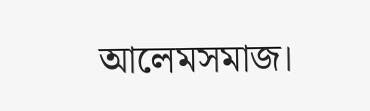আলেমসমাজ।